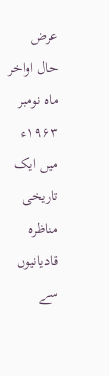عرض حال اواخر ماہ نومبر ۱۹۶۳ء میں ایک تاریخی مناظرہ قادیانیوں سے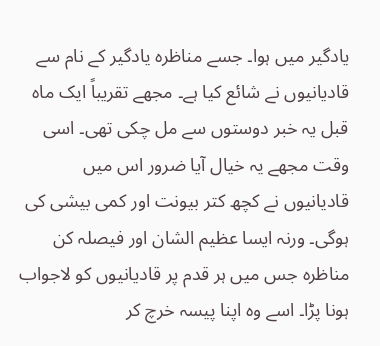یادگیر میں ہوا۔ جسے مناظرہ یادگیر کے نام سے قادیانیوں نے شائع کیا ہے۔ مجھے تقریباً ایک ماہ قبل یہ خبر دوستوں سے مل چکی تھی۔ اسی وقت مجھے یہ خیال آیا ضرور اس میں قادیانیوں نے کچھ کتر بیونت اور کمی بیشی کی ہوگی۔ ورنہ ایسا عظیم الشان اور فیصلہ کن مناظرہ جس میں ہر قدم پر قادیانیوں کو لاجواب ہونا پڑا۔ اسے وہ اپنا پیسہ خرچ کر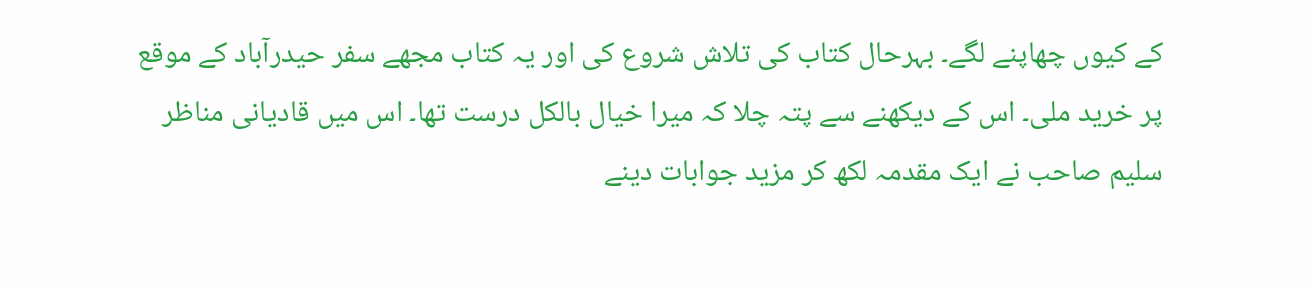کے کیوں چھاپنے لگے۔ بہرحال کتاب کی تلاش شروع کی اور یہ کتاب مجھے سفر حیدرآباد کے موقع پر خرید ملی۔ اس کے دیکھنے سے پتہ چلا کہ میرا خیال بالکل درست تھا۔ اس میں قادیانی مناظر سلیم صاحب نے ایک مقدمہ لکھ کر مزید جوابات دینے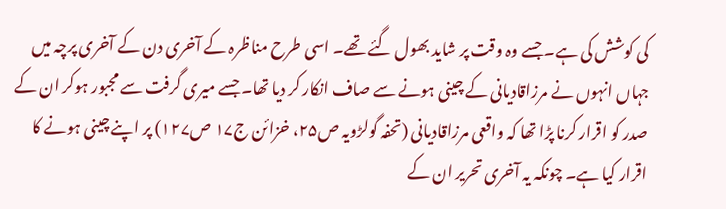کی کوشش کی ہے۔ جسے وہ وقت پر شاید بھول گئے تھے۔ اسی طرح مناظرہ کے آخری دن کے آخری پرچہ میں جہاں انہوں نے مرزاقادیانی کے چینی ہونے سے صاف انکار کر دیا تھا۔ جسے میری گرفت سے مجبور ہوکر ان کے صدر کو اقرار کرنا پڑا تھا کہ واقعی مرزاقادیانی (تحفہ گولڑویہ ص۲۵، خزائن ج۱۷ ص۱۲۷) پر اپنے چینی ہونے کا اقرار کیا ہے۔ چونکہ یہ آخری تحریر ان کے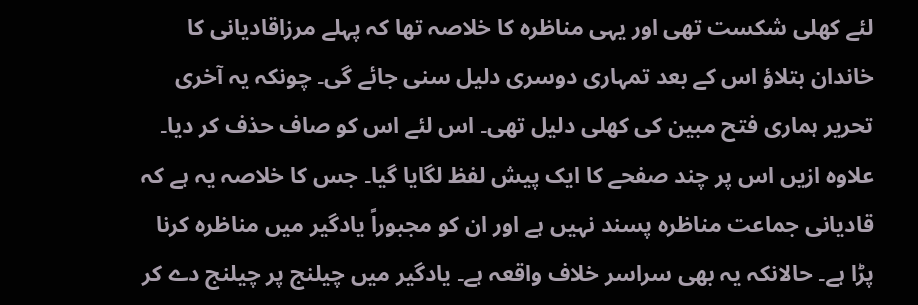لئے کھلی شکست تھی اور یہی مناظرہ کا خلاصہ تھا کہ پہلے مرزاقادیانی کا خاندان بتلاؤ اس کے بعد تمہاری دوسری دلیل سنی جائے گی۔ چونکہ یہ آخری تحریر ہماری فتح مبین کی کھلی دلیل تھی۔ اس لئے اس کو صاف حذف کر دیا۔
علاوہ ازیں اس پر چند صفحے کا ایک پیش لفظ لگایا گیا۔ جس کا خلاصہ یہ ہے کہ قادیانی جماعت مناظرہ پسند نہیں ہے اور ان کو مجبوراً یادگیر میں مناظرہ کرنا پڑا ہے۔ حالانکہ یہ بھی سراسر خلاف واقعہ ہے۔ یادگیر میں چیلنج پر چیلنج دے کر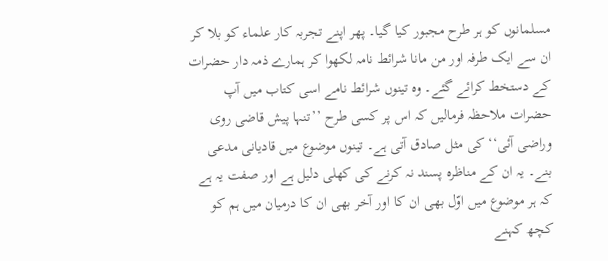مسلمانوں کو ہر طرح مجبور کیا گیا۔ پھر اپنے تجربہ کار علماء کو بلا کر ان سے ایک طرفہ اور من مانا شرائط نامہ لکھوا کر ہمارے ذمہ دار حضرات کے دستخط کرائے گئے۔ وہ تینوں شرائط نامے اسی کتاب میں آپ حضرات ملاحظہ فرمالیں کہ اس پر کسی طرح ’’تنہا پیش قاضی روی وراضی آئی‘‘ کی مثل صادق آتی ہے۔ تینوں موضوع میں قادیانی مدعی بنے۔ یہ ان کے مناظرہ پسند نہ کرنے کی کھلی دلیل ہے اور صفت یہ ہے کہ ہر موضوع میں اوّل بھی ان کا اور آخر بھی ان کا درمیان میں ہم کو کچھ کہنے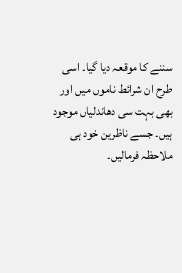سننے کا موقعہ دیا گیا۔ اسی طرح ان شرائط ناموں میں اور بھی بہت سی دھاندلیاں موجود ہیں۔ جسے ناظرین خود ہی ملاحظہ فرمالیں۔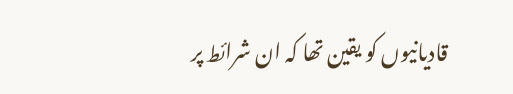قادیانیوں کو یقین تھا کہ ان شرائط پر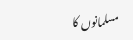مسلمانوں کا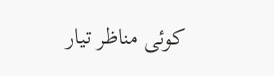کوئی مناظر تیار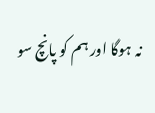نہ ہوگا اور ہم کو پانچ سو